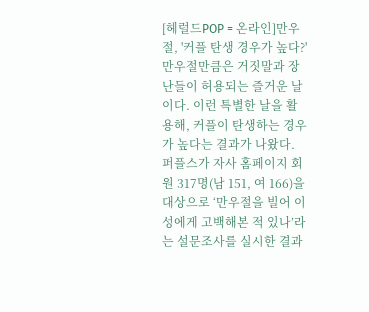[헤럴드POP = 온라인]만우절, '커플 탄생 경우가 높다?'
만우절만큼은 거짓말과 장난들이 허용되는 즐거운 날이다. 이런 특별한 날을 활용해, 커플이 탄생하는 경우가 높다는 결과가 나왔다. 퍼플스가 자사 홈페이지 회원 317명(남 151, 여 166)을 대상으로 ‘만우절을 빌어 이성에게 고백해본 적 있나’라는 설문조사를 실시한 결과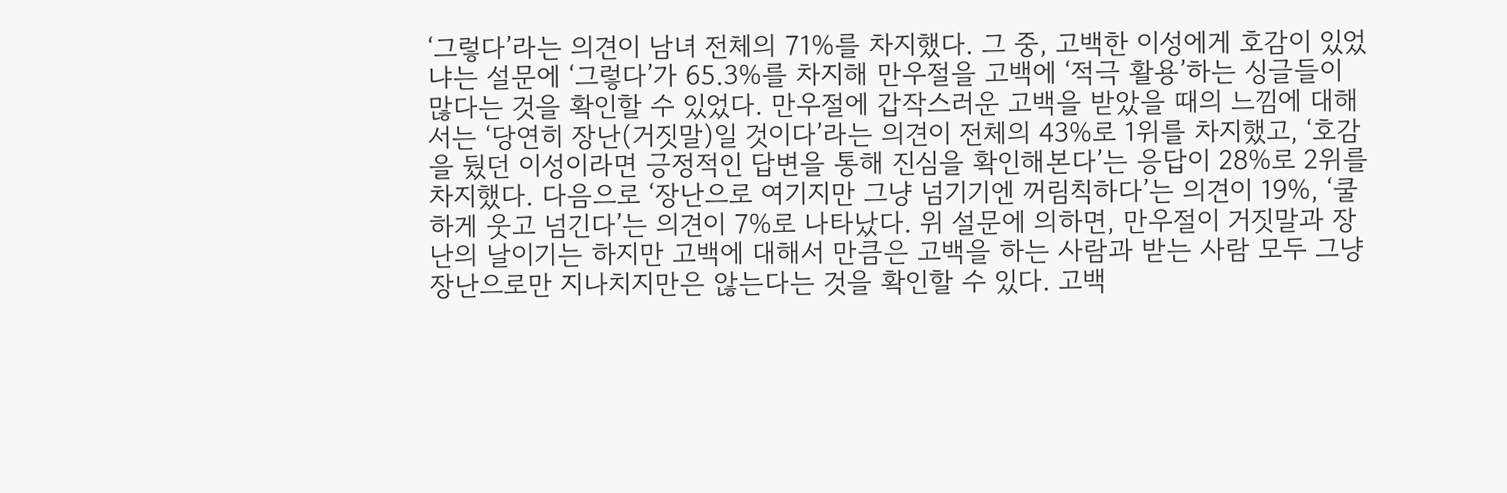‘그렇다’라는 의견이 남녀 전체의 71%를 차지했다. 그 중, 고백한 이성에게 호감이 있었냐는 설문에 ‘그렇다’가 65.3%를 차지해 만우절을 고백에 ‘적극 활용’하는 싱글들이 많다는 것을 확인할 수 있었다. 만우절에 갑작스러운 고백을 받았을 때의 느낌에 대해서는 ‘당연히 장난(거짓말)일 것이다’라는 의견이 전체의 43%로 1위를 차지했고, ‘호감을 뒀던 이성이라면 긍정적인 답변을 통해 진심을 확인해본다’는 응답이 28%로 2위를 차지했다. 다음으로 ‘장난으로 여기지만 그냥 넘기기엔 꺼림칙하다’는 의견이 19%, ‘쿨하게 웃고 넘긴다’는 의견이 7%로 나타났다. 위 설문에 의하면, 만우절이 거짓말과 장난의 날이기는 하지만 고백에 대해서 만큼은 고백을 하는 사람과 받는 사람 모두 그냥 장난으로만 지나치지만은 않는다는 것을 확인할 수 있다. 고백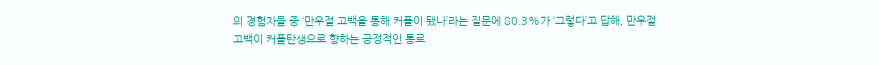의 경험자들 중 ‘만우절 고백을 통해 커플이 됐나’라는 질문에 80.3%가 ‘그렇다’고 답해, 만우절 고백이 커플탄생으로 향하는 긍정적인 통로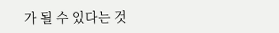가 될 수 있다는 것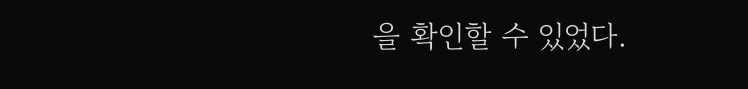을 확인할 수 있었다.